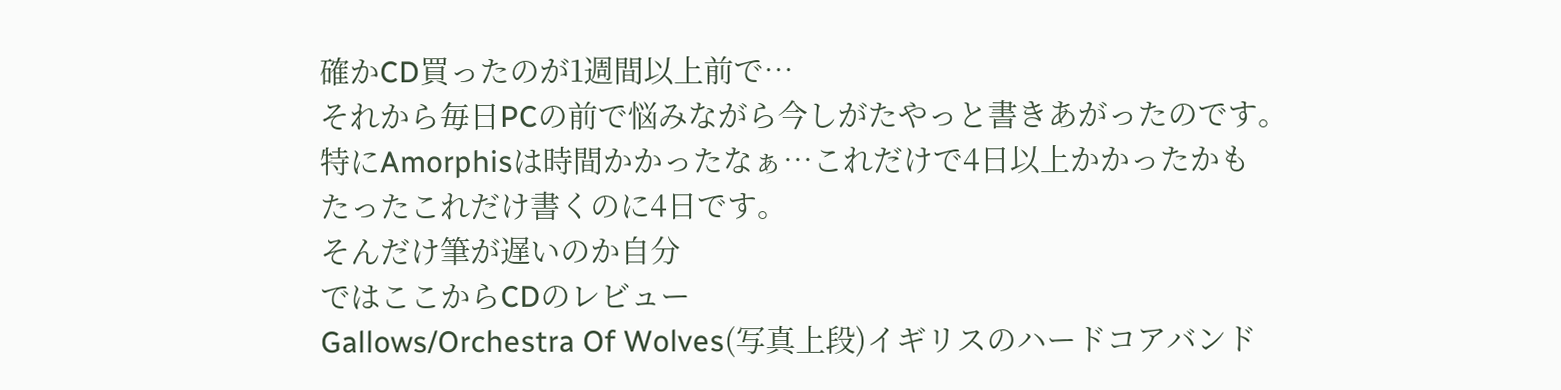確かCD買ったのが1週間以上前で…
それから毎日PCの前で悩みながら今しがたやっと書きあがったのです。
特にAmorphisは時間かかったなぁ…これだけで4日以上かかったかも
たったこれだけ書くのに4日です。
そんだけ筆が遅いのか自分
ではここからCDのレビュー
Gallows/Orchestra Of Wolves(写真上段)イギリスのハードコアバンド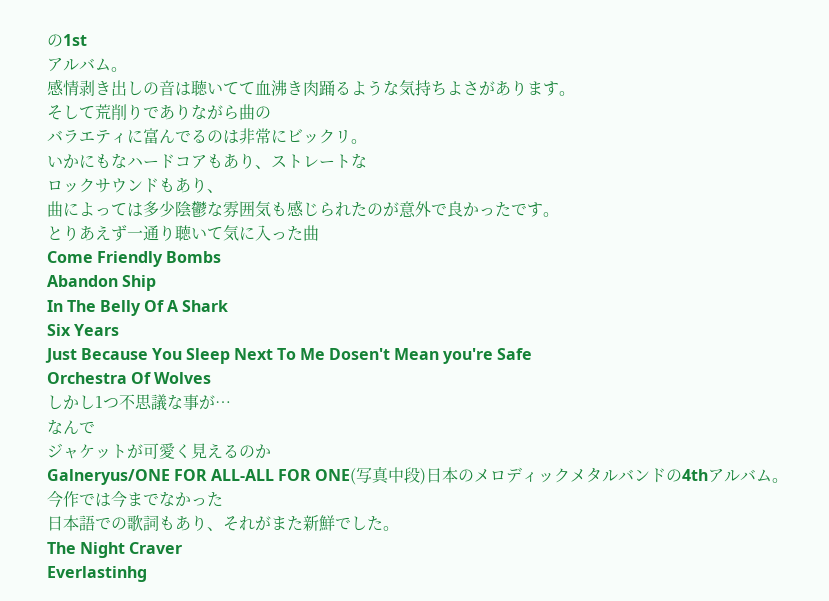の1st
アルバム。
感情剥き出しの音は聴いてて血沸き肉踊るような気持ちよさがあります。
そして荒削りでありながら曲の
バラエティに富んでるのは非常にビックリ。
いかにもなハードコアもあり、ストレートな
ロックサウンドもあり、
曲によっては多少陰鬱な雰囲気も感じられたのが意外で良かったです。
とりあえず一通り聴いて気に入った曲
Come Friendly Bombs
Abandon Ship
In The Belly Of A Shark
Six Years
Just Because You Sleep Next To Me Dosen't Mean you're Safe
Orchestra Of Wolves
しかし1つ不思議な事が…
なんで
ジャケットが可愛く見えるのか
Galneryus/ONE FOR ALL-ALL FOR ONE(写真中段)日本のメロディックメタルバンドの4thアルバム。
今作では今までなかった
日本語での歌詞もあり、それがまた新鮮でした。
The Night Craver
Everlastinhg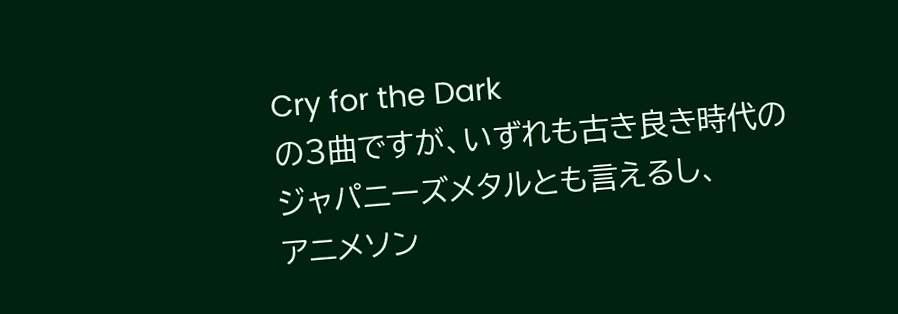Cry for the Dark
の3曲ですが、いずれも古き良き時代の
ジャパニーズメタルとも言えるし、
アニメソン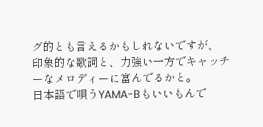グ的とも言えるかもしれないですが、
印象的な歌詞と、力強い一方でキャッチーなメロディーに富んでるかと。
日本語で唄うYAMA-Bもいいもんで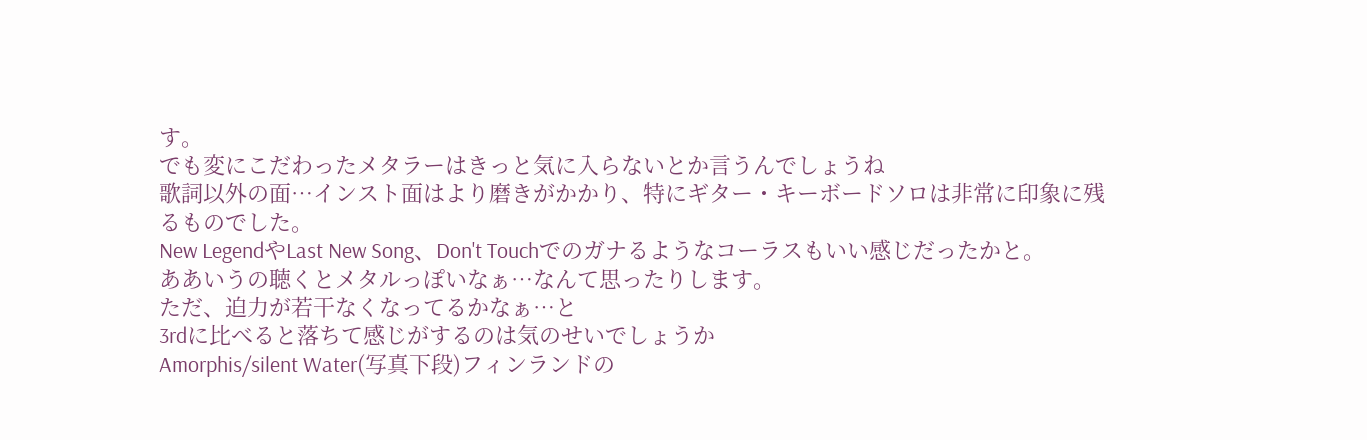す。
でも変にこだわったメタラーはきっと気に入らないとか言うんでしょうね
歌詞以外の面…インスト面はより磨きがかかり、特にギター・キーボードソロは非常に印象に残るものでした。
New LegendやLast New Song、Don't Touchでのガナるようなコーラスもいい感じだったかと。
ああいうの聴くとメタルっぽいなぁ…なんて思ったりします。
ただ、迫力が若干なくなってるかなぁ…と
3rdに比べると落ちて感じがするのは気のせいでしょうか
Amorphis/silent Water(写真下段)フィンランドの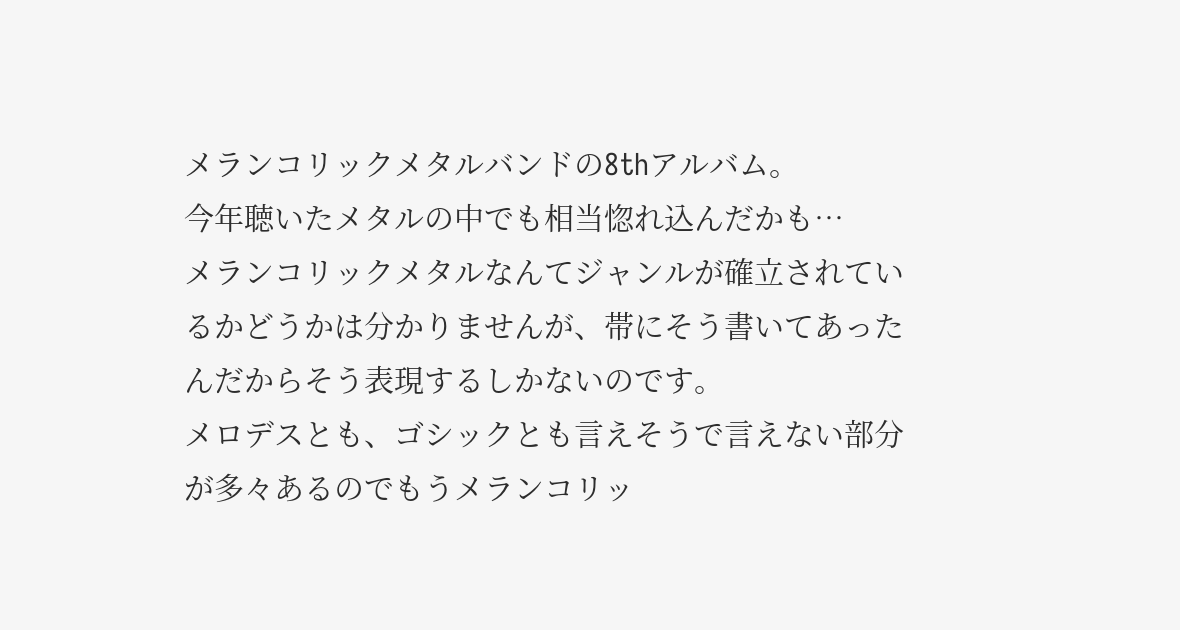メランコリックメタルバンドの8thアルバム。
今年聴いたメタルの中でも相当惚れ込んだかも…
メランコリックメタルなんてジャンルが確立されているかどうかは分かりませんが、帯にそう書いてあったんだからそう表現するしかないのです。
メロデスとも、ゴシックとも言えそうで言えない部分が多々あるのでもうメランコリッ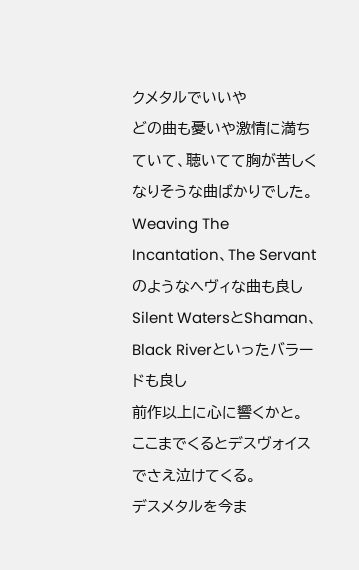クメタルでいいや
どの曲も憂いや激情に満ちていて、聴いてて胸が苦しくなりそうな曲ばかりでした。
Weaving The Incantation、The Servantのようなヘヴィな曲も良し
Silent WatersとShaman、Black Riverといったバラードも良し
前作以上に心に響くかと。
ここまでくるとデスヴォイスでさえ泣けてくる。
デスメタルを今ま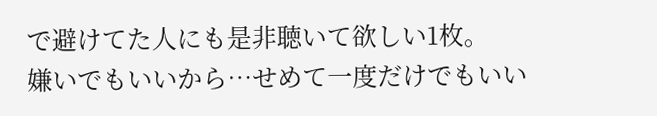で避けてた人にも是非聴いて欲しい1枚。
嫌いでもいいから…せめて一度だけでもいい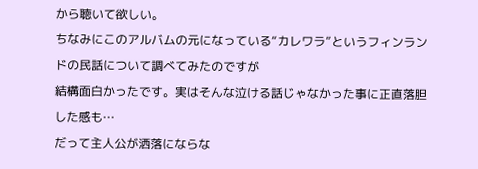から聴いて欲しい。
ちなみにこのアルバムの元になっている“カレワラ”というフィンランドの民話について調べてみたのですが
結構面白かったです。実はそんな泣ける話じゃなかった事に正直落胆した感も…
だって主人公が洒落にならな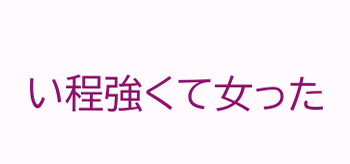い程強くて女った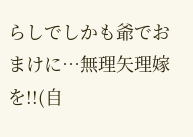らしでしかも爺でおまけに…無理矢理嫁を!!(自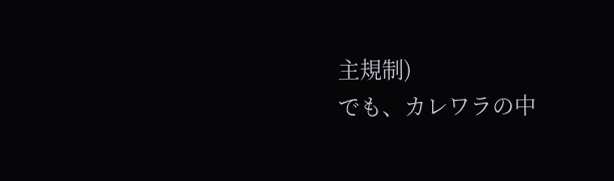主規制)
でも、カレワラの中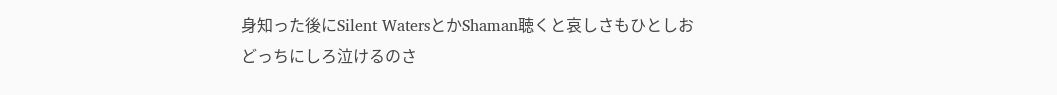身知った後にSilent WatersとかShaman聴くと哀しさもひとしお
どっちにしろ泣けるのさ